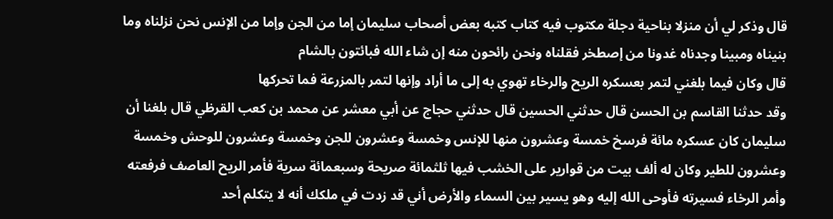قال وذكر لي أن منزلا بناحية دجلة مكتوب فيه كتاب كتبه بعض أصحاب سليمان إما من الجن وإما من الإنس نحن نزلناه وما بنيناه ومبينا وجدناه غدونا من إصطخر فقلناه ونحن رائحون منه إن شاء الله فبائتون بالشام
قال وكان فيما بلغني لتمر بعسكره الريح والرخاء تهوي به إلى ما أراد وإنها لتمر بالمزرعة فما تحركها
وقد حدثنا القاسم بن الحسن قال حدثني الحسين قال حدثني حجاج عن أبي معشر عن محمد بن كعب القرظي قال بلغنا أن سليمان كان عسكره مائة فرسخ خمسة وعشرون منها للإنس وخمسة وعشرون للجن وخمسة وعشرون للوحش وخمسة وعشرون للطير وكان له ألف بيت من قوارير على الخشب فيها ثلثمائة صريحة وسبعمائة سرية فأمر الريح العاصف فرفعته وأمر الرخاء فسيرته فأوحى الله إليه وهو يسير بين السماء والأرض أني قد زدت في ملكك أنه لا يتكلم أحد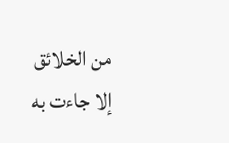من الخلائق إلا جاءت به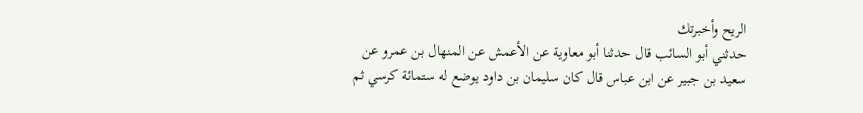الريح وأخبرتك
حدثني أبو السائب قال حدثنا أبو معاوية عن الأعمش عن المنهال بن عمرو عن سعيد بن جبير عن ابن عباس قال كان سليمان بن داود يوضع له ستمائة كرسي ثم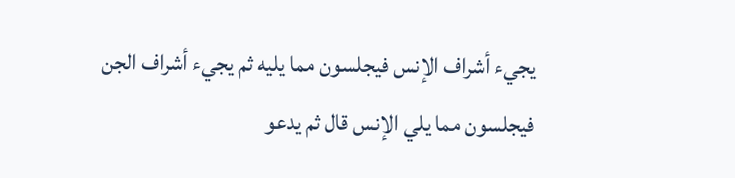يجيء أشراف الإنس فيجلسون مما يليه ثم يجيء أشراف الجن فيجلسون مما يلي الإنس قال ثم يدعو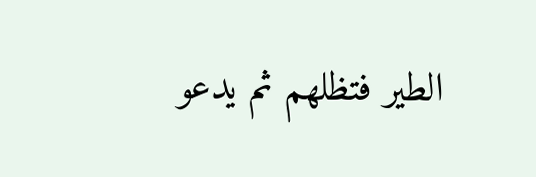الطير فتظلهم ثم يدعو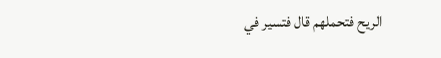الريح فتحملهم قال فتسير في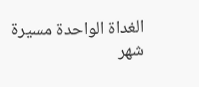الغداة الواحدة مسيرة شهر